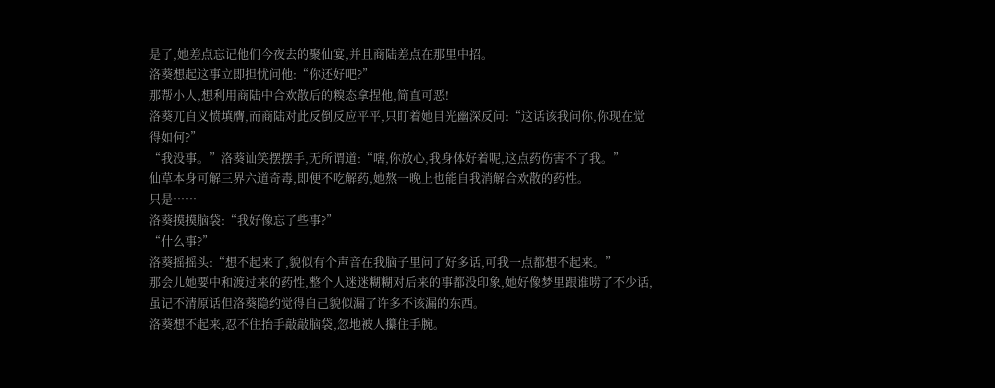是了,她差点忘记他们今夜去的聚仙宴,并且商陆差点在那里中招。
洛葵想起这事立即担忧问他:“你还好吧?”
那帮小人,想利用商陆中合欢散后的糗态拿捏他,简直可恶!
洛葵兀自义愤填膺,而商陆对此反倒反应平平,只盯着她目光幽深反问:“这话该我问你,你现在觉得如何?”
“我没事。”洛葵讪笑摆摆手,无所谓道:“嗐,你放心,我身体好着呢,这点药伤害不了我。”
仙草本身可解三界六道奇毒,即便不吃解药,她熬一晚上也能自我消解合欢散的药性。
只是……
洛葵摸摸脑袋:“我好像忘了些事?”
“什么事?”
洛葵摇摇头:“想不起来了,貌似有个声音在我脑子里问了好多话,可我一点都想不起来。”
那会儿她要中和渡过来的药性,整个人迷迷糊糊对后来的事都没印象,她好像梦里跟谁唠了不少话,虽记不清原话但洛葵隐约觉得自己貌似漏了许多不该漏的东西。
洛葵想不起来,忍不住抬手敲敲脑袋,忽地被人攥住手腕。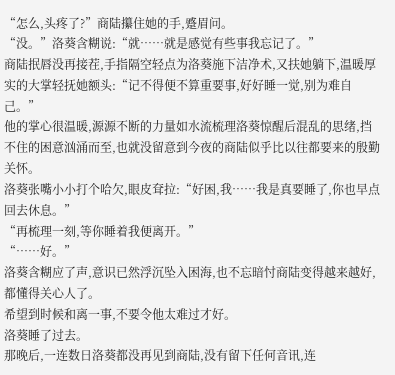“怎么,头疼了?”商陆攥住她的手,蹙眉问。
“没。”洛葵含糊说:“就……就是感觉有些事我忘记了。”
商陆抿唇没再接茬,手指隔空轻点为洛葵施下洁净术,又扶她躺下,温暖厚实的大掌轻抚她额头:“记不得便不算重要事,好好睡一觉,别为难自己。”
他的掌心很温暖,源源不断的力量如水流梳理洛葵惊醒后混乱的思绪,挡不住的困意汹涌而至,也就没留意到今夜的商陆似乎比以往都要来的殷勤关怀。
洛葵张嘴小小打个哈欠,眼皮耷拉:“好困,我……我是真要睡了,你也早点回去休息。”
“再梳理一刻,等你睡着我便离开。”
“……好。”
洛葵含糊应了声,意识已然浮沉坠入困海,也不忘暗忖商陆变得越来越好,都懂得关心人了。
希望到时候和离一事,不要令他太难过才好。
洛葵睡了过去。
那晚后,一连数日洛葵都没再见到商陆,没有留下任何音讯,连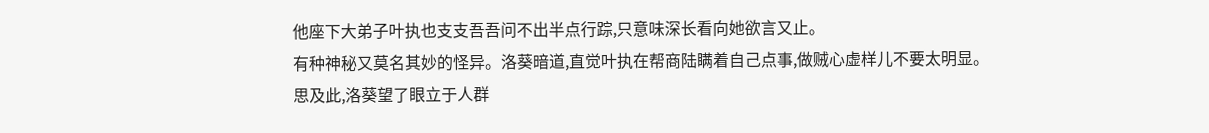他座下大弟子叶执也支支吾吾问不出半点行踪,只意味深长看向她欲言又止。
有种神秘又莫名其妙的怪异。洛葵暗道,直觉叶执在帮商陆瞒着自己点事,做贼心虚样儿不要太明显。
思及此,洛葵望了眼立于人群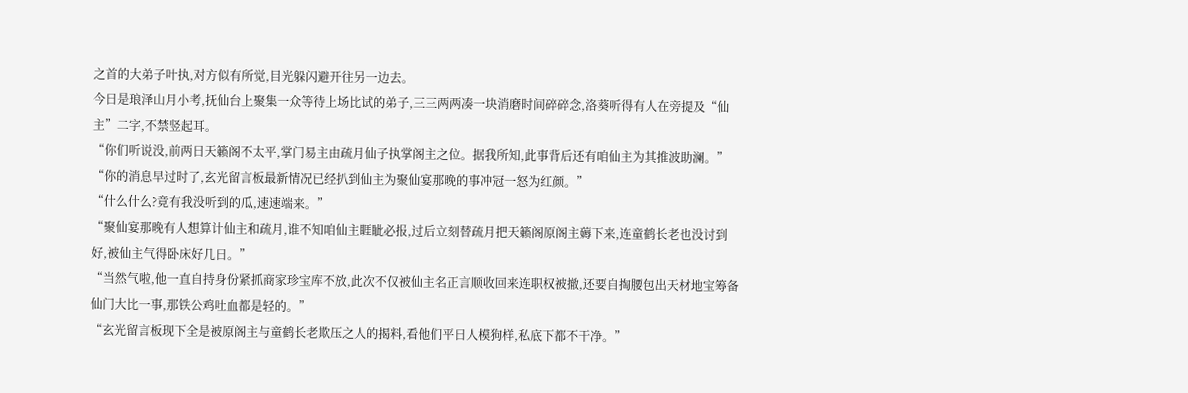之首的大弟子叶执,对方似有所觉,目光躲闪避开往另一边去。
今日是琅泽山月小考,抚仙台上聚集一众等待上场比试的弟子,三三两两凑一块消磨时间碎碎念,洛葵听得有人在旁提及“仙主”二字,不禁竖起耳。
“你们听说没,前两日天籁阁不太平,掌门易主由疏月仙子执掌阁主之位。据我所知,此事背后还有咱仙主为其推波助澜。”
“你的消息早过时了,玄光留言板最新情况已经扒到仙主为聚仙宴那晚的事冲冠一怒为红颜。”
“什么什么?竟有我没听到的瓜,速速端来。”
“聚仙宴那晚有人想算计仙主和疏月,谁不知咱仙主睚眦必报,过后立刻替疏月把天籁阁原阁主薅下来,连童鹤长老也没讨到好,被仙主气得卧床好几日。”
“当然气啦,他一直自持身份紧抓商家珍宝库不放,此次不仅被仙主名正言顺收回来连职权被撤,还要自掏腰包出天材地宝筹备仙门大比一事,那铁公鸡吐血都是轻的。”
“玄光留言板现下全是被原阁主与童鹤长老欺压之人的揭料,看他们平日人模狗样,私底下都不干净。”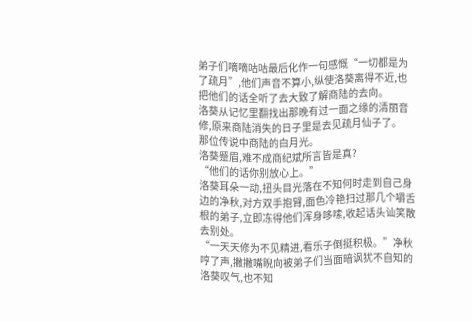弟子们嘀嘀咕咕最后化作一句感慨“一切都是为了疏月”,他们声音不算小,纵使洛葵离得不近,也把他们的话全听了去大致了解商陆的去向。
洛葵从记忆里翻找出那晚有过一面之缘的清丽音修,原来商陆消失的日子里是去见疏月仙子了。
那位传说中商陆的白月光。
洛葵蹙眉,难不成商纪斌所言皆是真?
“他们的话你别放心上。”
洛葵耳朵一动,扭头目光落在不知何时走到自己身边的净秋,对方双手抱臂,面色冷艳扫过那几个嚼舌根的弟子,立即冻得他们浑身哆嗦,收起话头讪笑散去别处。
“一天天修为不见精进,看乐子倒挺积极。”净秋哼了声,撇撇嘴睨向被弟子们当面暗讽犹不自知的洛葵叹气,也不知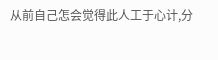从前自己怎会觉得此人工于心计,分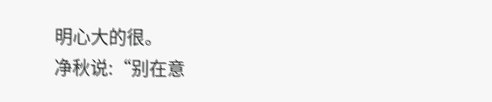明心大的很。
净秋说:“别在意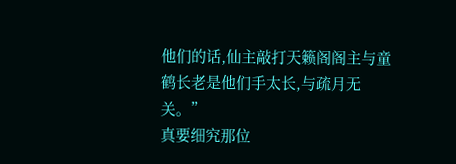他们的话,仙主敲打天籁阁阁主与童鹤长老是他们手太长,与疏月无关。”
真要细究那位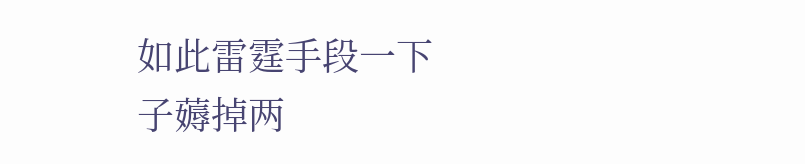如此雷霆手段一下子薅掉两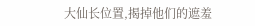大仙长位置,揭掉他们的遮羞